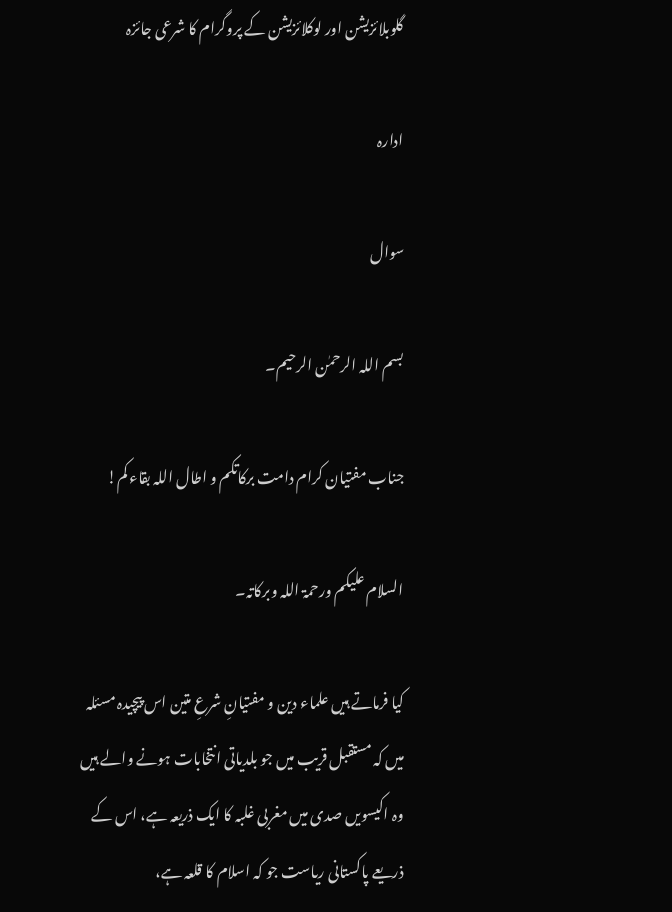گلوبلائزیشن اور لوکلائزیشن کے پروگرام کا شرعی جائزہ

ادارہ

سوال

بسم اللہ الرحمٰن الرحیم۔

جناب مفتیان کرام دامت برکاتکم و اطال اللہ بقاء کم!

السلام علیکم ورحمۃ اللہ وبرکاتہ۔

کیا فرماتے ہیں علماء دین و مفتیانِ شرعِ متین اس پیچیدہ مسئلہ میں کہ مستقبل قریب میں جو بلدیاتی انتخابات ہونے والے ہیں وہ اکیسویں صدی میں مغربی غلبہ کا ایک ذریعہ ہے، اس کے ذریعے پاکستانی ریاست جو کہ اسلام کا قلعہ ہے،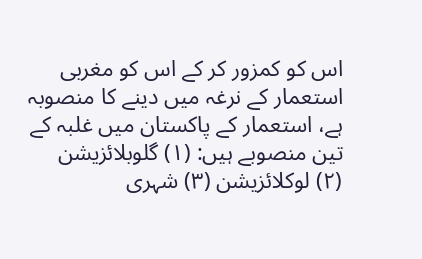اس کو کمزور کر کے اس کو مغربی استعمار کے نرغہ میں دینے کا منصوبہ ہے، استعمار کے پاکستان میں غلبہ کے تین منصوبے ہیں: (۱) گلوبلائزیشن (۲) لوکلائزیشن (۳) شہری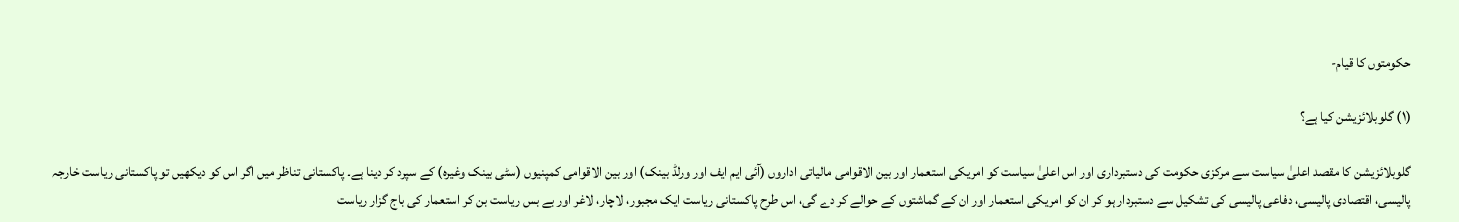حکومتوں کا قیام-

(۱) گلوبلائزیشن کیا ہے؟

گلوبلائزیشن کا مقصد اعلیٰ سیاست سے مرکزی حکومت کی دستبرداری اور اس اعلیٰ سیاست کو امریکی استعمار اور بین الاقوامی مالیاتی اداروں (آئی ایم ایف اور ورلڈ بینک) اور بین الاقوامی کمپنیوں (سٹی بینک وغیرہ) کے سپرد کر دینا ہے۔ پاکستانی تناظر میں اگر اس کو دیکھیں تو پاکستانی ریاست خارجہ پالیسی، اقتصادی پالیسی، دفاعی پالیسی کی تشکیل سے دستبردار ہو کر ان کو امریکی استعمار اور ان کے گماشتوں کے حوالے کر دے گی، اس طرح پاکستانی ریاست ایک مجبور، لاچار، لاغر اور بے بس ریاست بن کر استعمار کی باج گزار ریاست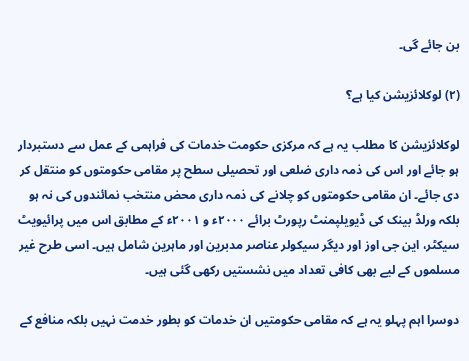بن جائے گی۔

(۲) لوکلائزیشن کیا ہے؟

لوکلائزیشن کا مطلب یہ ہے کہ مرکزی حکومت خدمات کی فراہمی کے عمل سے دستبردار ہو جائے اور اس کی ذمہ داری ضلعی اور تحصیلی سطح پر مقامی حکومتوں کو منتقل کر دی جائے۔ ان مقامی حکومتوں کو چلانے کی ذمہ داری محض منتخب نمائندوں کی نہ ہو بلکہ ورلڈ بینک کی ڈیویلپمنٹ رپورٹ برائے ۲۰۰۰ء و ۲۰۰۱ء کے مطابق اس میں پرائیویٹ سیکٹر، این جی اوز اور دیگر سیکولر عناصر مدبرین اور ماہرین شامل ہیں۔ اسی طرح غیر مسلموں کے لیے بھی کافی تعداد میں نشستیں رکھی گئی ہیں۔

دوسرا اہم پہلو یہ ہے کہ مقامی حکومتیں ان خدمات کو بطور خدمت نہیں بلکہ منافع کے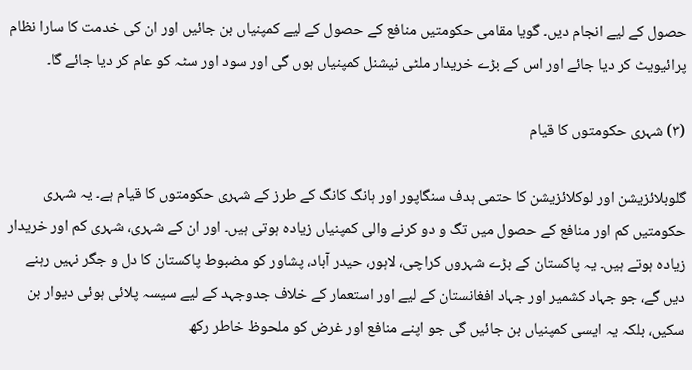حصول کے لیے انجام دیں۔ گویا مقامی حکومتیں منافع کے حصول کے لیے کمپنیاں بن جائیں اور ان کی خدمت کا سارا نظام پرائیویٹ کر دیا جائے اور اس کے بڑے خریدار ملٹی نیشنل کمپنیاں ہوں گی اور سود اور سٹہ کو عام کر دیا جائے گا۔

(۳) شہری حکومتوں کا قیام

گلوبلائزیشن اور لوکلائزیشن کا حتمی ہدف سنگاپور اور ہانگ کانگ کے طرز کے شہری حکومتوں کا قیام ہے۔ یہ شہری حکومتیں کم اور منافع کے حصول میں تگ و دو کرنے والی کمپنیاں زیادہ ہوتی ہیں۔ اور ان کے شہری، شہری کم اور خریدار زیادہ ہوتے ہیں۔ یہ پاکستان کے بڑے شہروں کراچی، لاہور، حیدر آباد، پشاور کو مضبوط پاکستان کا دل و جگر نہیں رہنے دیں گے، جو جہاد کشمیر اور جہاد افغانستان کے لیے اور استعمار کے خلاف جدوجہد کے لیے سیسہ پلائی ہوئی دیوار بن سکیں، بلکہ یہ ایسی کمپنیاں بن جائیں گی جو اپنے منافع اور غرض کو ملحوظ خاطر رکھ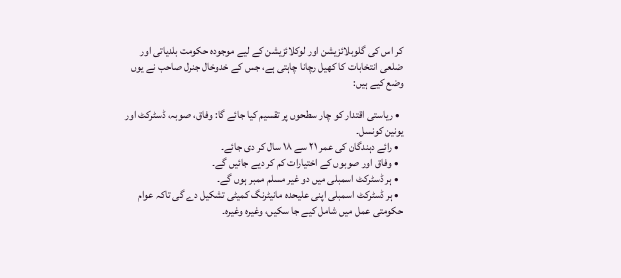کر اس کی گلوبلائزیشن اور لوکلائزیشن کے لیے موجودہ حکومت بلدیاتی اور ضلعی انتخابات کا کھیل رچانا چاہتی ہے، جس کے خدوخال جنرل صاحب نے یوں وضع کیے ہیں:

  • ریاستی اقتدار کو چار سطحوں پر تقسیم کیا جائے گا: وفاق، صوبہ، ڈسٹرکٹ اور یونین کونسل۔
  • رائے دہندگان کی عمر ۲۱ سے ۱۸ سال کر دی جائے۔
  • وفاق اور صوبوں کے اختیارات کم کر دیے جائیں گے۔
  • ہر ڈسٹرکٹ اسمبلی میں دو غیر مسلم ممبر ہوں گے۔
  • ہر ڈسٹرکٹ اسمبلی اپنی علیحدہ مانیٹرنگ کمیٹی تشکیل دے گی تاکہ عوام حکومتی عمل میں شامل کیے جا سکیں، وغیرہ وغیرہ۔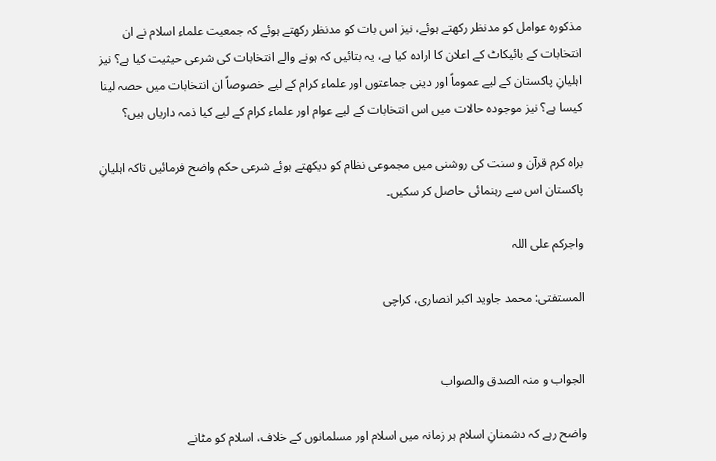مذکورہ عوامل کو مدنظر رکھتے ہوئے، نیز اس بات کو مدنظر رکھتے ہوئے کہ جمعیت علماء اسلام نے ان انتخابات کے بائیکاٹ کے اعلان کا ارادہ کیا ہے، یہ بتائیں کہ ہونے والے انتخابات کی شرعی حیثیت کیا ہے؟ نیز اہلیانِ پاکستان کے لیے عموماً اور دینی جماعتوں اور علماء کرام کے لیے خصوصاً ان انتخابات میں حصہ لینا کیسا ہے؟ نیز موجودہ حالات میں اس انتخابات کے لیے عوام اور علماء کرام کے لیے کیا ذمہ داریاں ہیں؟

براہ کرم قرآن و سنت کی روشنی میں مجموعی نظام کو دیکھتے ہوئے شرعی حکم واضح فرمائیں تاکہ اہلیانِ پاکستان اس سے رہنمائی حاصل کر سکیں۔

واجرکم علی اللہ

المستفتی: محمد جاوید اکبر انصاری، کراچی


الجواب و منہ الصدق والصواب

واضح رہے کہ دشمنانِ اسلام ہر زمانہ میں اسلام اور مسلمانوں کے خلاف، اسلام کو مٹانے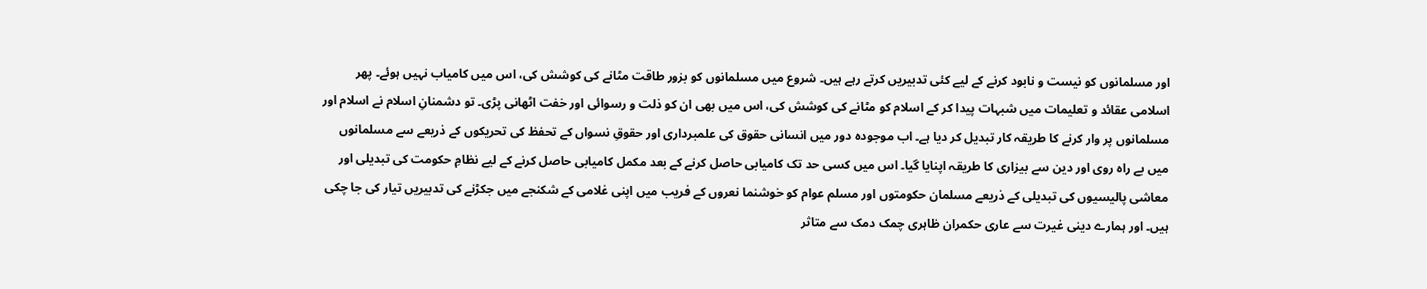اور مسلمانوں کو نیست و نابود کرنے کے لیے کئی تدبیریں کرتے رہے ہیں۔ شروع میں مسلمانوں کو بزور طاقت مٹانے کی کوشش کی، اس میں کامیاب نہیں ہوئے۔ پھر اسلامی عقائد و تعلیمات میں شبہات پیدا کر کے اسلام کو مٹانے کی کوشش کی، اس میں بھی ان کو ذلت و رسوائی اور خفت اٹھانی پڑی۔ تو دشمنانِ اسلام نے اسلام اور مسلمانوں پر وار کرنے کا طریقہ کار تبدیل کر دیا ہے۔ اب موجودہ دور میں انسانی حقوق کی علمبرداری اور حقوقِ نسواں کے تحفظ کی تحریکوں کے ذریعے سے مسلمانوں میں بے راہ روی اور دین سے بیزاری کا طریقہ اپنایا گیا۔ اس میں کسی حد تک کامیابی حاصل کرنے کے بعد مکمل کامیابی حاصل کرنے کے لیے نظامِ حکومت کی تبدیلی اور معاشی پالیسیوں کی تبدیلی کے ذریعے مسلمان حکومتوں اور مسلم عوام کو خوشنما نعروں کے فریب میں اپنی غلامی کے شکنجے میں جکڑنے کی تدبیریں تیار کی جا چکی ہیں۔ اور ہمارے دینی غیرت سے عاری حکمران ظاہری چمک دمک سے متاثر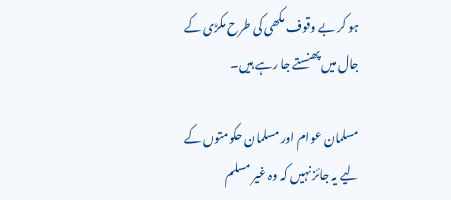ہو کر بے وقوف مکھی کی طرح مکڑی کے جال میں پھنستے جا رہے ہیں۔

مسلمان عوام اور مسلمان حکومتوں کے لیے یہ جائز نہیں کہ وہ غیر مسلم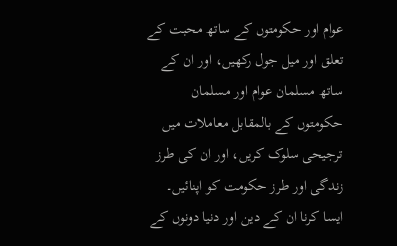عوام اور حکومتوں کے ساتھ محبت کے تعلق اور میل جول رکھیں، اور ان کے ساتھ مسلمان عوام اور مسلمان حکومتوں کے بالمقابل معاملات میں ترجیحی سلوک کریں، اور ان کی طرز زندگی اور طرز حکومت کو اپنائیں۔ ایسا کرنا ان کے دین اور دنیا دونوں کے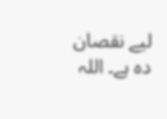لیے نقصان دہ ہے۔ اللہ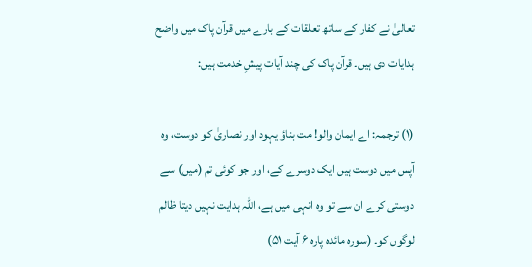تعالیٰ نے کفار کے ساتھ تعلقات کے بارے میں قرآن پاک میں واضح ہدایات دی ہیں۔ قرآن پاک کی چند آیات پیشِ خدمت ہیں:

(۱) ترجمہ: اے ایمان والو! مت بناؤ یہود اور نصاریٰ کو دوست، وہ آپس میں دوست ہیں ایک دوسرے کے، اور جو کوئی تم (میں) سے دوستی کرے ان سے تو وہ انہی میں ہے، اللہ ہدایت نہیں دیتا ظالم لوگوں کو۔ (سورہ مائدہ پارہ ۶ آیت ۵۱)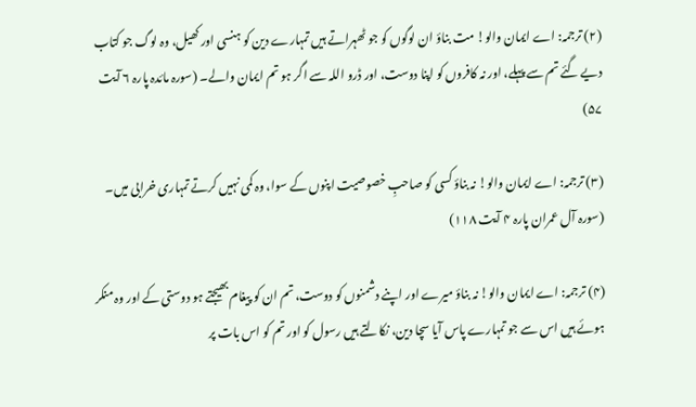(۲) ترجمہ: اے ایمان والو! مت بناؤ ان لوگوں کو جو ٹھہراتے ہیں تمہارے دین کو ہنسی اور کھیل، وہ لوگ جو کتاب دیے گئے تم سے پہلے، اور نہ کافروں کو اپنا دوست، اور ڈرو اللہ سے اگر ہو تم ایمان والے۔ (سورہ مائدہ پارہ ۶ آیت ۵۷)

(۳) ترجمہ: اے ایمان والو! نہ بناؤ کسی کو صاحبِ خصوصیت اپنوں کے سوا، وہ کمی نہیں کرتے تمہاری خرابی میں۔ (سورہ آل عمران پارہ ۴ آیت ۱۱۸)

(۴) ترجمہ: اے ایمان والو! نہ بناؤ میرے اور اپنے دشمنوں کو دوست، تم ان کو پیغام بھیجتے ہو دوستی کے اور وہ منکر ہوئے ہیں اس سے جو تمہارے پاس آیا سچا دین، نکالتے ہیں رسول کو اور تم کو اس بات پر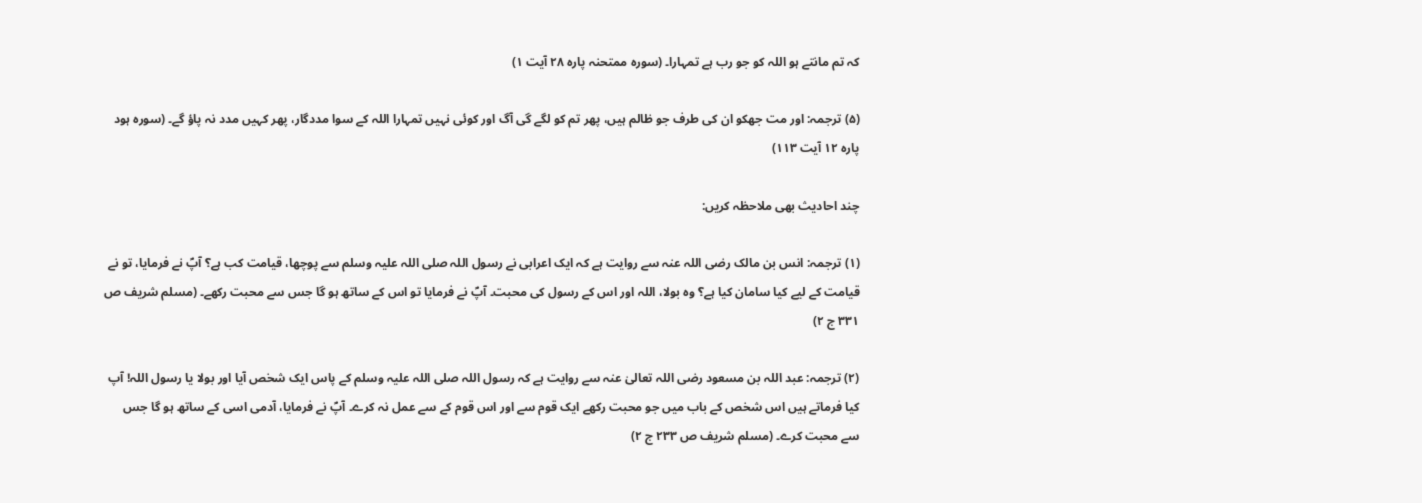کہ تم مانتے ہو اللہ کو جو رب ہے تمہارا۔ (سورہ ممتحنہ پارہ ۲۸ آیت ۱)

(۵) ترجمہ: اور مت جھکو ان کی طرف جو ظالم ہیں، پھر تم کو لگے گی آگ اور کوئی نہیں تمہارا اللہ کے سوا مددگار، پھر کہیں مدد نہ پاؤ گے۔ (سورہ ہود پارہ ۱۲ آیت ۱۱۳)

چند احادیث بھی ملاحظہ کریں:

(۱) ترجمہ: انس بن مالک رضی اللہ عنہ سے روایت ہے کہ ایک اعرابی نے رسول اللہ صلی اللہ علیہ وسلم سے پوچھا، قیامت کب ہے؟ آپؐ نے فرمایا، تو نے قیامت کے لیے کیا سامان کیا ہے؟ وہ بولا، اللہ اور اس کے رسول کی محبت۔ آپؐ نے فرمایا تو اس کے ساتھ ہو گا جس سے محبت رکھے۔ (مسلم شریف ص ۳۳۱ ج ۲)

(۲) ترجمہ: عبد اللہ بن مسعود رضی اللہ تعالیٰ عنہ سے روایت ہے کہ رسول اللہ صلی اللہ علیہ وسلم کے پاس ایک شخص آیا اور بولا یا رسول اللہ! آپ کیا فرماتے ہیں اس شخص کے باب میں جو محبت رکھے ایک قوم سے اور اس قوم کے سے عمل نہ کرے۔ آپؐ نے فرمایا، آدمی اسی کے ساتھ ہو گا جس سے محبت کرے۔ (مسلم شریف ص ۲۳۳ ج ۲)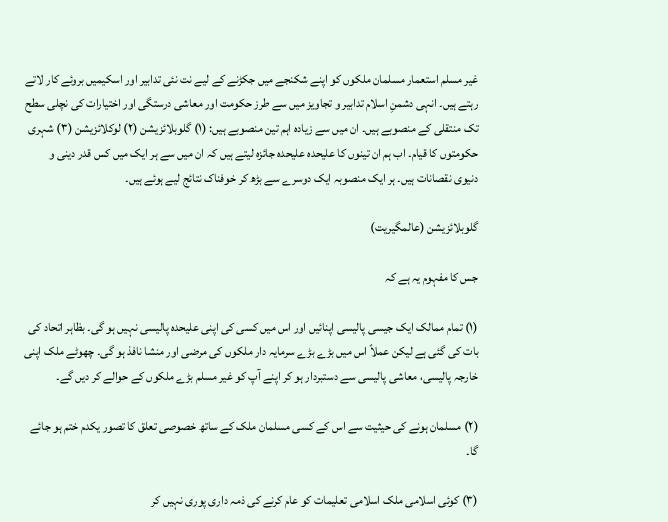غیر مسلم استعمار مسلمان ملکوں کو اپنے شکنجے میں جکڑنے کے لیے نت نئی تدابیر اور اسکیمیں بروئے کار لاتے رہتے ہیں۔ انہی دشمنِ اسلام تدابیر و تجاویز میں سے طرز حکومت اور معاشی درستگی اور اختیارات کی نچلی سطح تک منتقلی کے منصوبے ہیں۔ ان میں سے زیادہ اہم تین منصوبے ہیں: (۱) گلوبلائزیشن (۲) لوکلائزیشن (۳) شہری حکومتوں کا قیام۔ اب ہم ان تینوں کا علیحدہ علیحدہ جائزہ لیتے ہیں کہ ان میں سے ہر ایک میں کس قدر دینی و دنیوی نقصانات ہیں۔ ہر ایک منصوبہ ایک دوسرے سے بڑھ کر خوفناک نتائج لیے ہوئے ہیں۔

گلوبلائزیشن (عالمگیریت)

جس کا مفہوم یہ ہے کہ

(۱) تمام ممالک ایک جیسی پالیسی اپنائیں اور اس میں کسی کی اپنی علیحدہ پالیسی نہیں ہو گی۔ بظاہر اتحاد کی بات کی گئی ہے لیکن عملاً اس میں بڑے بڑے سرمایہ دار ملکوں کی مرضی اور منشا نافذ ہو گی۔ چھوٹے ملک اپنی خارجہ پالیسی، معاشی پالیسی سے دستبردار ہو کر اپنے آپ کو غیر مسلم بڑے ملکوں کے حوالے کر دیں گے۔

(۲) مسلمان ہونے کی حیثیت سے اس کے کسی مسلمان ملک کے ساتھ خصوصی تعلق کا تصور یکدم ختم ہو جائے گا۔

(۳) کوئی اسلامی ملک اسلامی تعلیمات کو عام کرنے کی ذمہ داری پوری نہیں کر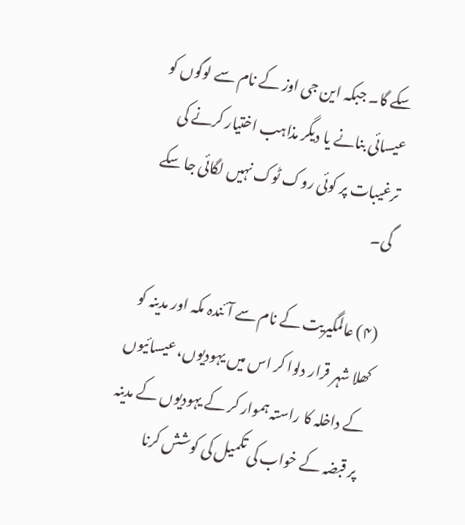سکے گا۔ جبکہ این جی اوز کے نام سے لوگوں کو عیسائی بنانے یا دیگر مذاہب اختیار کرنے کی ترغیبات پر کوئی روک ٹوک نہیں لگائی جا سکے گی۔

(۴) عالمگیریت کے نام سے آئندہ مکہ اور مدینہ کو کھلا شہر قرار دلوا کر اس میں یہودیوں، عیسائیوں کے داخلہ کا راستہ ہموار کر کے یہودیوں کے مدینہ پر قبضہ کے خواب کی تکمیل کی کوشش کرنا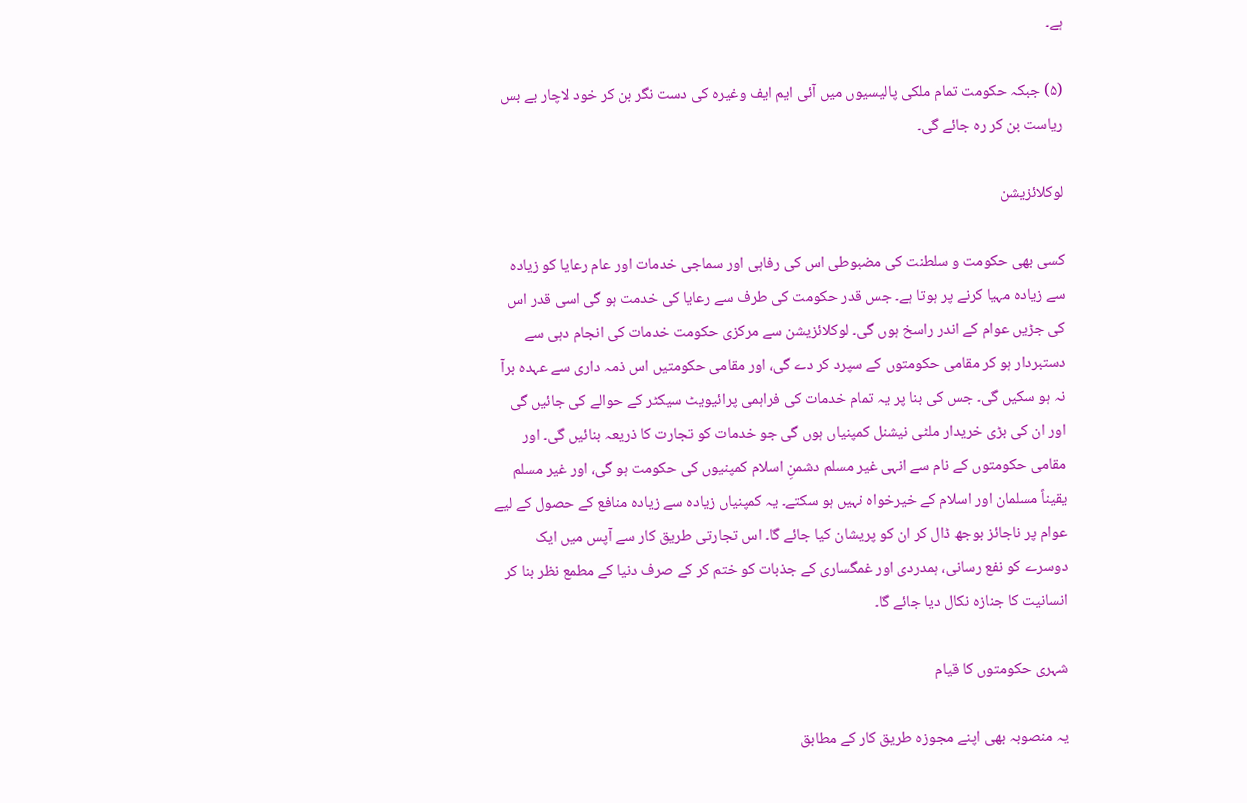ہے۔

(۵) جبکہ حکومت تمام ملکی پالیسیوں میں آئی ایم ایف وغیرہ کی دست نگر بن کر خود لاچار بے بس ریاست بن کر رہ جائے گی۔

لوکلائزیشن

کسی بھی حکومت و سلطنت کی مضبوطی اس کی رفاہی اور سماجی خدمات اور عام رعایا کو زیادہ سے زیادہ مہیا کرنے پر ہوتا ہے۔ جس قدر حکومت کی طرف سے رعایا کی خدمت ہو گی اسی قدر اس کی جڑیں عوام کے اندر راسخ ہوں گی۔ لوکلائزیشن سے مرکزی حکومت خدمات کی انجام دہی سے دستبردار ہو کر مقامی حکومتوں کے سپرد کر دے گی، اور مقامی حکومتیں اس ذمہ داری سے عہدہ برآ نہ ہو سکیں گی۔ جس کی بنا پر یہ تمام خدمات کی فراہمی پرائیویٹ سیکٹر کے حوالے کی جائیں گی اور ان کی بڑی خریدار ملٹی نیشنل کمپنیاں ہوں گی جو خدمات کو تجارت کا ذریعہ بنائیں گی۔ اور مقامی حکومتوں کے نام سے انہی غیر مسلم دشمنِ اسلام کمپنیوں کی حکومت ہو گی، اور غیر مسلم یقیناً مسلمان اور اسلام کے خیرخواہ نہیں ہو سکتے۔ یہ کمپنیاں زیادہ سے زیادہ منافع کے حصول کے لیے عوام پر ناجائز بوجھ ڈال کر ان کو پریشان کیا جائے گا۔ اس تجارتی طریق کار سے آپس میں ایک دوسرے کو نفع رسانی، ہمدردی اور غمگساری کے جذبات کو ختم کر کے صرف دنیا کے مطمع نظر بنا کر انسانیت کا جنازہ نکال دیا جائے گا۔

شہری حکومتوں کا قیام

یہ منصوبہ بھی اپنے مجوزہ طریق کار کے مطابق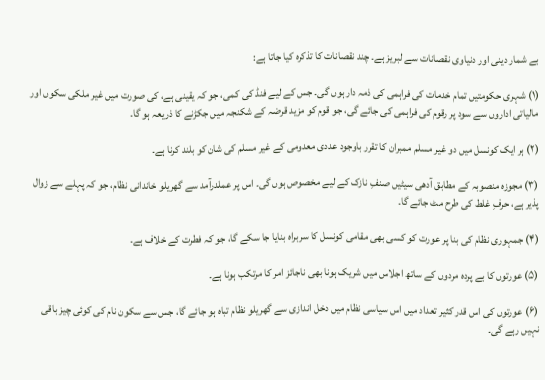بے شمار دینی اور دنیاوی نقصانات سے لبریز ہے۔ چند نقصانات کا تذکرہ کیا جاتا ہے:

(۱) شہری حکومتیں تمام خدمات کی فراہمی کی ذمہ دار ہوں گی۔ جس کے لیے فنڈ کی کمی، جو کہ یقینی ہے، کی صورت میں غیر ملکی سکوں اور مالیاتی اداروں سے سود پر رقوم کی فراہمی کی جائے گی، جو قوم کو مزید قرضہ کے شکنجہ میں جکڑنے کا ذریعہ ہو گا۔

(۲) ہر ایک کونسل میں دو غیر مسلم ممبران کا تقرر باوجود عددی معدومی کے غیر مسلم کی شان کو بلند کرنا ہے۔

(۳) مجوزہ منصوبہ کے مطابق آدھی سیٹیں صنفِ نازک کے لیے مخصوص ہوں گی۔ اس پر عملدرآمد سے گھریلو خاندانی نظام، جو کہ پہلے سے زوال پذیر ہے، حرفِ غلط کی طرح مٹ جائے گا۔

(۴) جمہوری نظام کی بنا پر عورت کو کسی بھی مقامی کونسل کا سربراہ بنایا جا سکے گا، جو کہ فطرت کے خلاف ہے۔

(۵) عورتوں کا بے پردہ مردوں کے ساتھ اجلاس میں شریک ہونا بھی ناجائز امر کا مرتکب ہونا ہے۔

(۶) عورتوں کی اس قدر کثیر تعداد میں اس سیاسی نظام میں دخل اندازی سے گھریلو نظام تباہ ہو جائے گا، جس سے سکون نام کی کوئی چیز باقی نہیں رہے گی۔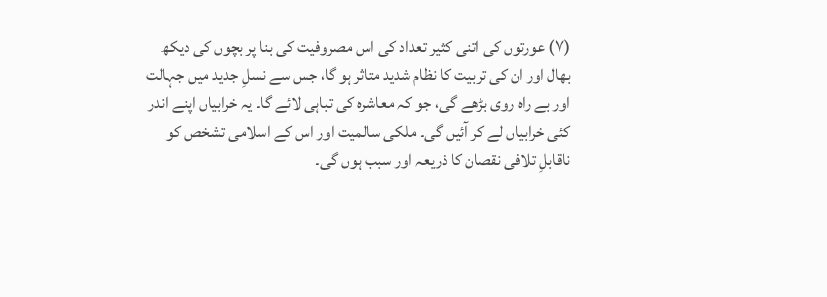(۷) عورتوں کی اتنی کثیر تعداد کی اس مصروفیت کی بنا پر بچوں کی دیکھ بھال اور ان کی تربیت کا نظام شدید متاثر ہو گا، جس سے نسلِ جدید میں جہالت اور بے راہ روی بڑھے گی، جو کہ معاشرہ کی تباہی لائے گا۔ یہ خرابیاں اپنے اندر کئی خرابیاں لے کر آئیں گی۔ ملکی سالمیت اور اس کے اسلامی تشخص کو ناقابلِ تلافی نقصان کا ذریعہ اور سبب ہوں گی۔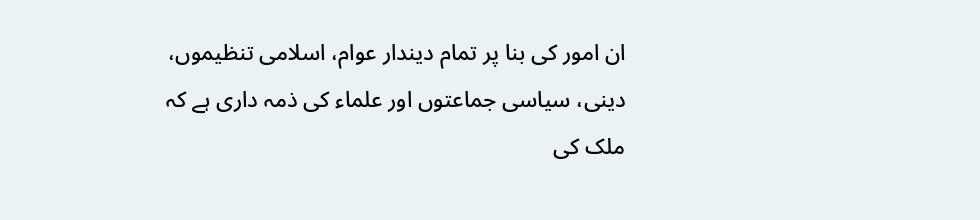ان امور کی بنا پر تمام دیندار عوام، اسلامی تنظیموں، دینی، سیاسی جماعتوں اور علماء کی ذمہ داری ہے کہ ملک کی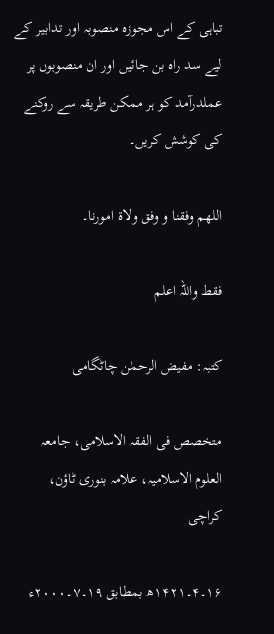تباہی کے اس مجوزہ منصوبہ اور تدابیر کے لیے سد راہ بن جائیں اور ان منصوبوں پر عملدرآمد کو ہر ممکن طریقہ سے روکنے کی کوشش کریں۔

اللھم وفقنا و وفق ولاۃ امورنا۔

فقط واللہ اعلم

کتبہ: مفیض الرحمٰن چاٹگامی

متخصص فی الفقہ الاسلامی، جامعہ العلوم الاسلامیہ، علامہ بنوری ٹاؤن، کراچی

۱۶۔۴۔۱۴۲۱ھ بمطابق ۱۹۔۷۔۲۰۰۰ء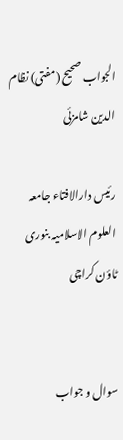الجواب صحیح (مفتی) نظام الدین شامزئی

رئیس دارالافتاء جامعہ العلوم الاسلامیہ بنوری ٹاؤن کراچی


سوال و جواب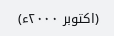(اکتوبر ۲۰۰۰ء)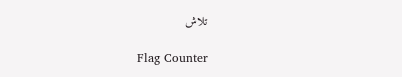تلاش

Flag Counter